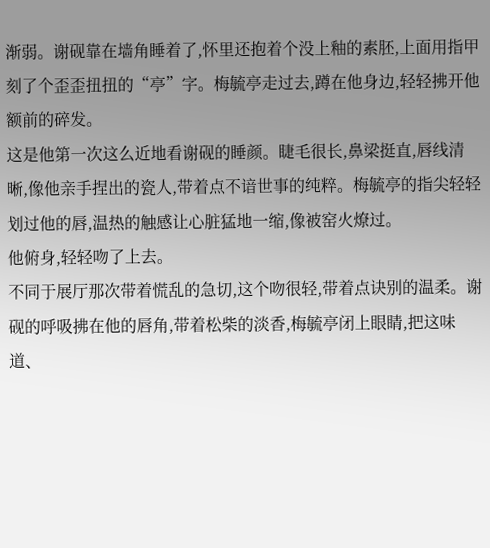渐弱。谢砚靠在墙角睡着了,怀里还抱着个没上釉的素胚,上面用指甲刻了个歪歪扭扭的“亭”字。梅毓亭走过去,蹲在他身边,轻轻拂开他额前的碎发。
这是他第一次这么近地看谢砚的睡颜。睫毛很长,鼻梁挺直,唇线清晰,像他亲手捏出的瓷人,带着点不谙世事的纯粹。梅毓亭的指尖轻轻划过他的唇,温热的触感让心脏猛地一缩,像被窑火燎过。
他俯身,轻轻吻了上去。
不同于展厅那次带着慌乱的急切,这个吻很轻,带着点诀别的温柔。谢砚的呼吸拂在他的唇角,带着松柴的淡香,梅毓亭闭上眼睛,把这味道、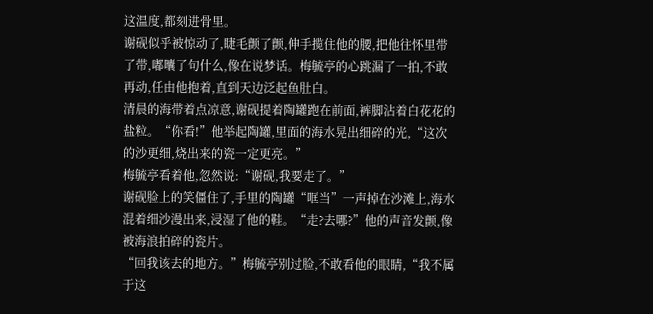这温度,都刻进骨里。
谢砚似乎被惊动了,睫毛颤了颤,伸手揽住他的腰,把他往怀里带了带,嘟囔了句什么,像在说梦话。梅毓亭的心跳漏了一拍,不敢再动,任由他抱着,直到天边泛起鱼肚白。
清晨的海带着点凉意,谢砚提着陶罐跑在前面,裤脚沾着白花花的盐粒。“你看!”他举起陶罐,里面的海水晃出细碎的光,“这次的沙更细,烧出来的瓷一定更亮。”
梅毓亭看着他,忽然说:“谢砚,我要走了。”
谢砚脸上的笑僵住了,手里的陶罐“哐当”一声掉在沙滩上,海水混着细沙漫出来,浸湿了他的鞋。“走?去哪?”他的声音发颤,像被海浪拍碎的瓷片。
“回我该去的地方。”梅毓亭别过脸,不敢看他的眼睛,“我不属于这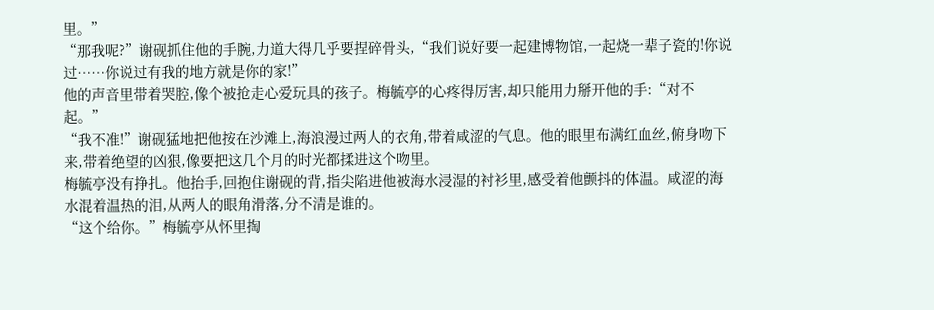里。”
“那我呢?”谢砚抓住他的手腕,力道大得几乎要捏碎骨头,“我们说好要一起建博物馆,一起烧一辈子瓷的!你说过……你说过有我的地方就是你的家!”
他的声音里带着哭腔,像个被抢走心爱玩具的孩子。梅毓亭的心疼得厉害,却只能用力掰开他的手:“对不起。”
“我不准!”谢砚猛地把他按在沙滩上,海浪漫过两人的衣角,带着咸涩的气息。他的眼里布满红血丝,俯身吻下来,带着绝望的凶狠,像要把这几个月的时光都揉进这个吻里。
梅毓亭没有挣扎。他抬手,回抱住谢砚的背,指尖陷进他被海水浸湿的衬衫里,感受着他颤抖的体温。咸涩的海水混着温热的泪,从两人的眼角滑落,分不清是谁的。
“这个给你。”梅毓亭从怀里掏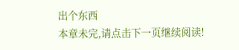出个东西
本章未完,请点击下一页继续阅读!